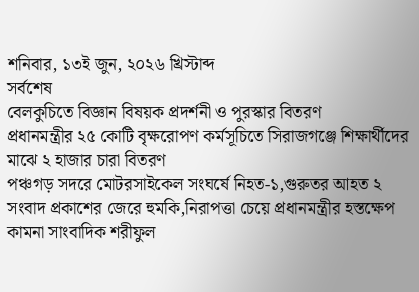শনিবার, ১৩ই জুন, ২০২৬ খ্রিস্টাব্দ
সর্বশেষ
বেলকুচিতে বিজ্ঞান বিষয়ক প্রদর্শনী ও পুরস্কার বিতরণ
প্রধানমন্ত্রীর ২৫ কোটি বৃক্ষরোপণ কর্মসূচিতে সিরাজগঞ্জে শিক্ষার্থীদের মাঝে ২ হাজার চারা বিতরণ
পঞ্চগড় সদরে মোটরসাইকেল সংঘর্ষে নিহত-১,গুরুতর আহত ২
সংবাদ প্রকাশের জেরে হুমকি,নিরাপত্তা চেয়ে প্রধানমন্ত্রীর হস্তক্ষেপ কামনা সাংবাদিক শরীফুল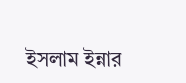ইসলাম ইন্নার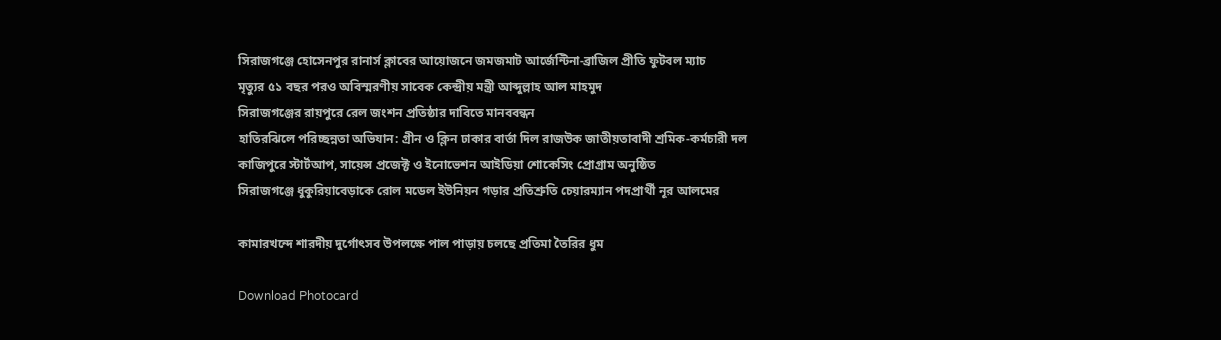সিরাজগঞ্জে হোসেনপুর রানার্স ক্লাবের আয়োজনে জমজমাট আর্জেন্টিনা-ব্রাজিল প্রীতি ফুটবল ম্যাচ
মৃত্যুর ৫১ বছর পরও অবিস্মরণীয় সাবেক কেন্দ্রীয় মন্ত্রী আব্দুল্লাহ আল মাহমুদ
সিরাজগঞ্জের রায়পুরে রেল জংশন প্রতিষ্ঠার দাবিতে মানববন্ধন
হাতিরঝিলে পরিচ্ছন্নতা অভিযান: গ্রীন ও ক্লিন ঢাকার বার্তা দিল রাজউক জাতীয়তাবাদী শ্রমিক-কর্মচারী দল
কাজিপুরে স্টার্টআপ, সায়েন্স প্রজেক্ট ও ইনোভেশন আইডিয়া শোকেসিং প্রোগ্রাম অনুষ্ঠিত
সিরাজগঞ্জে ধুকুরিয়াবেড়াকে রোল মডেল ইউনিয়ন গড়ার প্রতিশ্রুতি চেয়ারম্যান পদপ্রার্থী নূর আলমের

কামারখন্দে শারদীয় দুর্গোৎসব উপলক্ষে পাল পাড়ায় চলছে প্রতিমা তৈরির ধুম

Download Photocard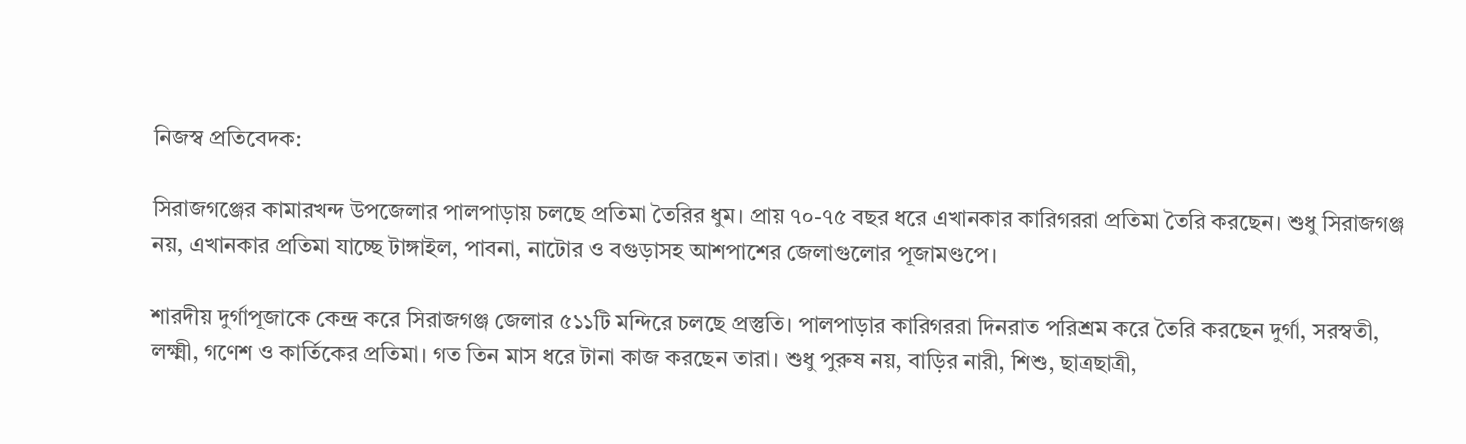নিজস্ব প্রতিবেদক:

সিরাজগঞ্জের কামারখন্দ উপজেলার পালপাড়ায় চলছে প্রতিমা তৈরির ধুম। প্রায় ৭০-৭৫ বছর ধরে এখানকার কারিগররা প্রতিমা তৈরি করছেন। শুধু সিরাজগঞ্জ নয়, এখানকার প্রতিমা যাচ্ছে টাঙ্গাইল, পাবনা, নাটোর ও বগুড়াসহ আশপাশের জেলাগুলোর পূজামণ্ডপে।

শারদীয় দুর্গাপূজাকে কেন্দ্র করে সিরাজগঞ্জ জেলার ৫১১টি মন্দিরে চলছে প্রস্তুতি। পালপাড়ার কারিগররা দিনরাত পরিশ্রম করে তৈরি করছেন দুর্গা, সরস্বতী, লক্ষ্মী, গণেশ ও কার্তিকের প্রতিমা। গত তিন মাস ধরে টানা কাজ করছেন তারা। শুধু পুরুষ নয়, বাড়ির নারী, শিশু, ছাত্রছাত্রী,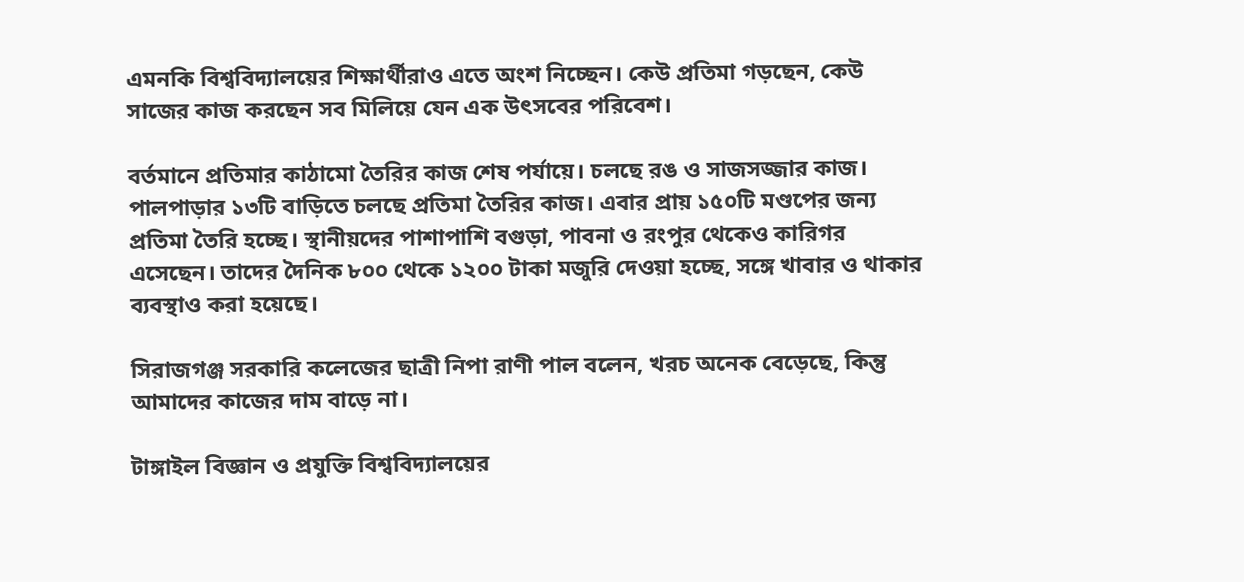এমনকি বিশ্ববিদ্যালয়ের শিক্ষার্থীরাও এতে অংশ নিচ্ছেন। কেউ প্রতিমা গড়ছেন, কেউ সাজের কাজ করছেন সব মিলিয়ে যেন এক উৎসবের পরিবেশ।

বর্তমানে প্রতিমার কাঠামো তৈরির কাজ শেষ পর্যায়ে। চলছে রঙ ও সাজসজ্জার কাজ। পালপাড়ার ১৩টি বাড়িতে চলছে প্রতিমা তৈরির কাজ। এবার প্রায় ১৫০টি মণ্ডপের জন্য প্রতিমা তৈরি হচ্ছে। স্থানীয়দের পাশাপাশি বগুড়া, পাবনা ও রংপুর থেকেও কারিগর এসেছেন। তাদের দৈনিক ৮০০ থেকে ১২০০ টাকা মজুরি দেওয়া হচ্ছে, সঙ্গে খাবার ও থাকার ব্যবস্থাও করা হয়েছে।

সিরাজগঞ্জ সরকারি কলেজের ছাত্রী নিপা রাণী পাল বলেন, খরচ অনেক বেড়েছে, কিন্তু আমাদের কাজের দাম বাড়ে না।

টাঙ্গাইল বিজ্ঞান ও প্রযুক্তি বিশ্ববিদ্যালয়ের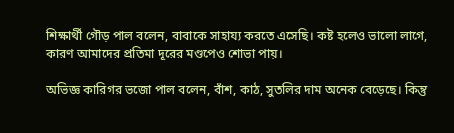শিক্ষার্থী গৌড় পাল বলেন, বাবাকে সাহায্য করতে এসেছি। কষ্ট হলেও ভালো লাগে, কারণ আমাদের প্রতিমা দূরের মণ্ডপেও শোভা পায়।

অভিজ্ঞ কারিগর ভজো পাল বলেন, বাঁশ, কাঠ, সুতলির দাম অনেক বেড়েছে। কিন্তু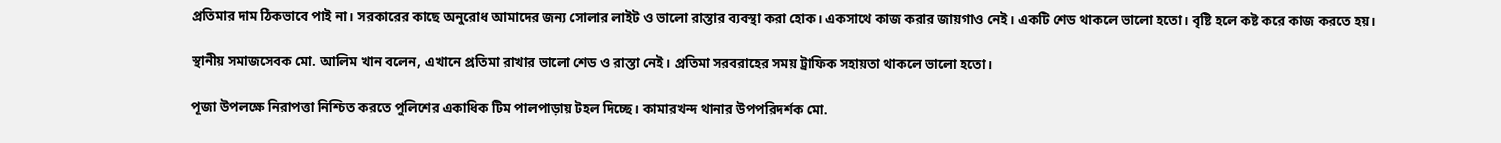প্রতিমার দাম ঠিকভাবে পাই না। সরকারের কাছে অনুরোধ আমাদের জন্য সোলার লাইট ও ভালো রাস্তার ব্যবস্থা করা হোক। একসাথে কাজ করার জায়গাও নেই। একটি শেড থাকলে ভালো হতো। বৃষ্টি হলে কষ্ট করে কাজ করতে হয়।

স্থানীয় সমাজসেবক মো. আলিম খান বলেন, এখানে প্রতিমা রাখার ভালো শেড ও রাস্তা নেই। প্রতিমা সরবরাহের সময় ট্রাফিক সহায়তা থাকলে ভালো হতো।

পূজা উপলক্ষে নিরাপত্তা নিশ্চিত করতে পুলিশের একাধিক টিম পালপাড়ায় টহল দিচ্ছে। কামারখন্দ থানার উপপরিদর্শক মো.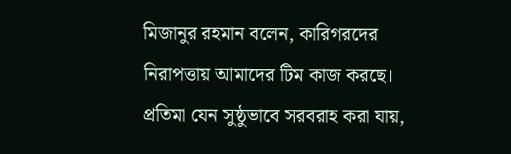মিজানুর রহমান বলেন, কারিগরদের নিরাপত্তায় আমাদের টিম কাজ করছে। প্রতিমা যেন সুষ্ঠুভাবে সরবরাহ করা যায়,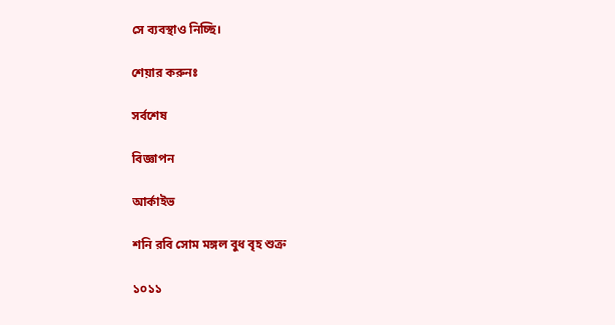সে ব্যবস্থাও নিচ্ছি।

শেয়ার করুনঃ

সর্বশেষ

বিজ্ঞাপন

আর্কাইভ

শনি রবি সোম মঙ্গল বুধ বৃহ শুক্র

১০১১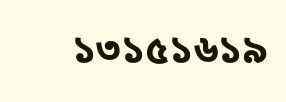১৩১৫১৬১৯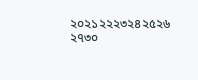২০২১২২২৩২৪২৫২৬
২৭৩০